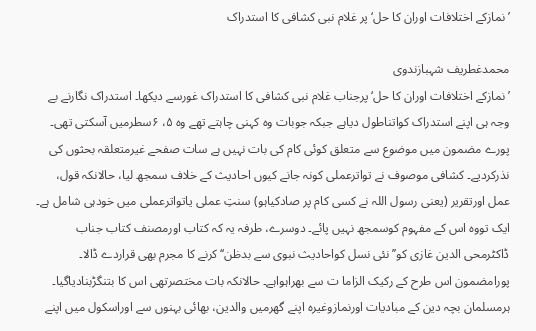’ نمازکے اختلافات اوران کا حل‘ پر غلام نبی کشافی کا استدراک

محمدغطریف شہبازندوی
’ نمازکے اختلافات اوران کا حل‘ پرجناب غلام نبی کشافی کا استدراک غورسے دیکھا۔ استدراک نگارنے بے وجہ ہی اپنے استدراک کواتناطول دیاہے جبکہ جوبات وہ کہنی چاہتے تھے وہ ۵، ۶سطرمیں آسکتی تھی۔ پورے مضمون میں موضوع سے متعلق کوئی کام کی بات نہیں ہے سات صفحے غیرمتعلقہ بحثوں کی نذرکردیے۔ کشافی موصوف نے تواترعملی کونہ جانے کیوں احادیث کے خلاف سمجھ لیا، حالانکہ قول، عمل اورتقریر (یعنی رسول اللہ نے کسی کام پر صادکیاہو) سنتِ عملی یاتواترعملی میں خودہی شامل ہے۔ ایک تووہ اس کے مفہوم کوسمجھ نہیں پائے۔ دوسرے، طرفہ یہ کہ کتاب اورمصنف کتاب جناب ڈاکٹرمحی الدین غازی کو’’نئی نسل کواحادیث نبوی سے بدظن‘‘ کرنے کا مجرم بھی قراردے ڈالا۔ پورامضمون اس طرح کے رکیک الزاما ت سے بھراہواہے۔ حالانکہ بات مختصرتھی اس کا بتنگڑبنادیاگیا۔ ہرمسلمان بچہ دین کے مبادیات اورنمازوغیرہ اپنے گھرمیں والدین، بھائی بہنوں سے اوراسکول میں اپنے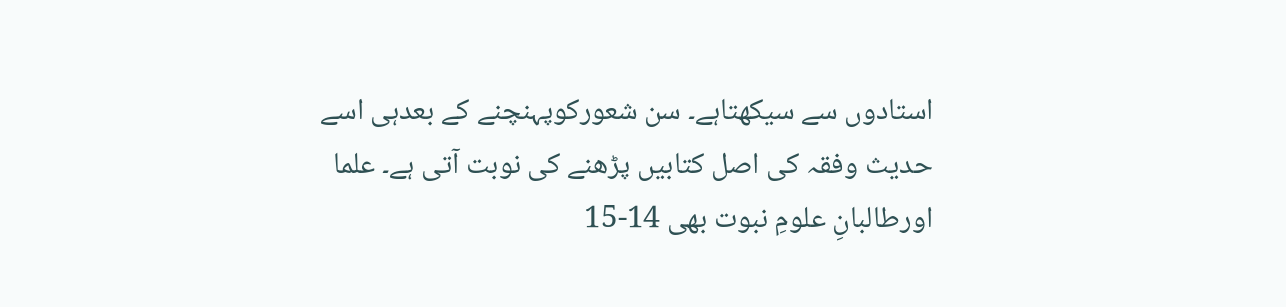استادوں سے سیکھتاہے۔ سن شعورکوپہنچنے کے بعدہی اسے حدیث وفقہ کی اصل کتابیں پڑھنے کی نوبت آتی ہے۔ علما اورطالبانِ علومِ نبوت بھی 14-15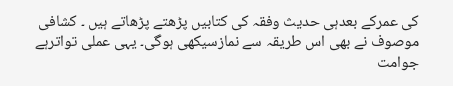کی عمرکے بعدہی حدیث وفقہ کی کتابیں پڑھتے پڑھاتے ہیں ۔ کشافی موصوف نے بھی اس طریقہ سے نمازسیکھی ہوگی۔ یہی عملی تواترہے جوامت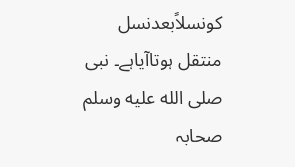کونسلاًبعدنسل منتقل ہوتاآیاہے۔ نبی صلى الله عليه وسلم صحابہ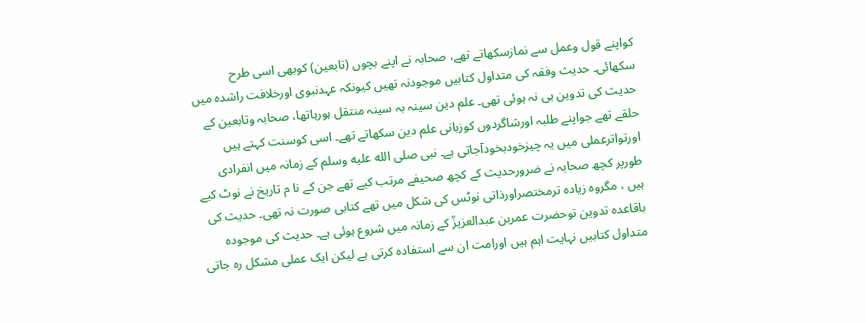کواپنے قول وعمل سے نمازسکھاتے تھے، صحابہ نے اپنے بچوں (تابعین) کوبھی اسی طرح سکھائی۔ حدیث وفقہ کی متداول کتابیں موجودنہ تھیں کیونکہ عہدنبوی اورخلافت راشدہ میں حدیث کی تدوین ہی نہ ہوئی تھی۔ علم دین سینہ بہ سینہ منتقل ہورہاتھا، صحابہ وتابعین کے حلقے تھے جواپنے طلبہ اورشاگردوں کوزبانی علم دین سکھاتے تھے۔ اسی کوسنت کہتے ہیں اورتواترعملی میں یہ چیزخودبخودآجاتی ہے۔ نبی صلى الله عليه وسلم کے زمانہ میں انفرادی طورپر کچھ صحابہ نے ضرورحدیث کے کچھ صحیفے مرتب کیے تھے جن کے نا م تاریخ نے نوٹ کیے ہیں ، مگروہ زیادہ ترمختصراورذاتی نوٹس کی شکل میں تھے کتابی صورت نہ تھی۔ حدیث کی باقاعدہ تدوین توحضرت عمربن عبدالعزیزؒ کے زمانہ میں شروع ہوئی ہے۔ حدیث کی موجودہ متداول کتابیں نہایت اہم ہیں اورامت ان سے استفادہ کرتی ہے لیکن ایک عملی مشکل رہ جاتی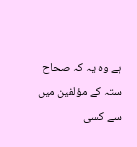ہے وہ یہ کہ صحاح ستہ کے مؤلفین میں سے کسی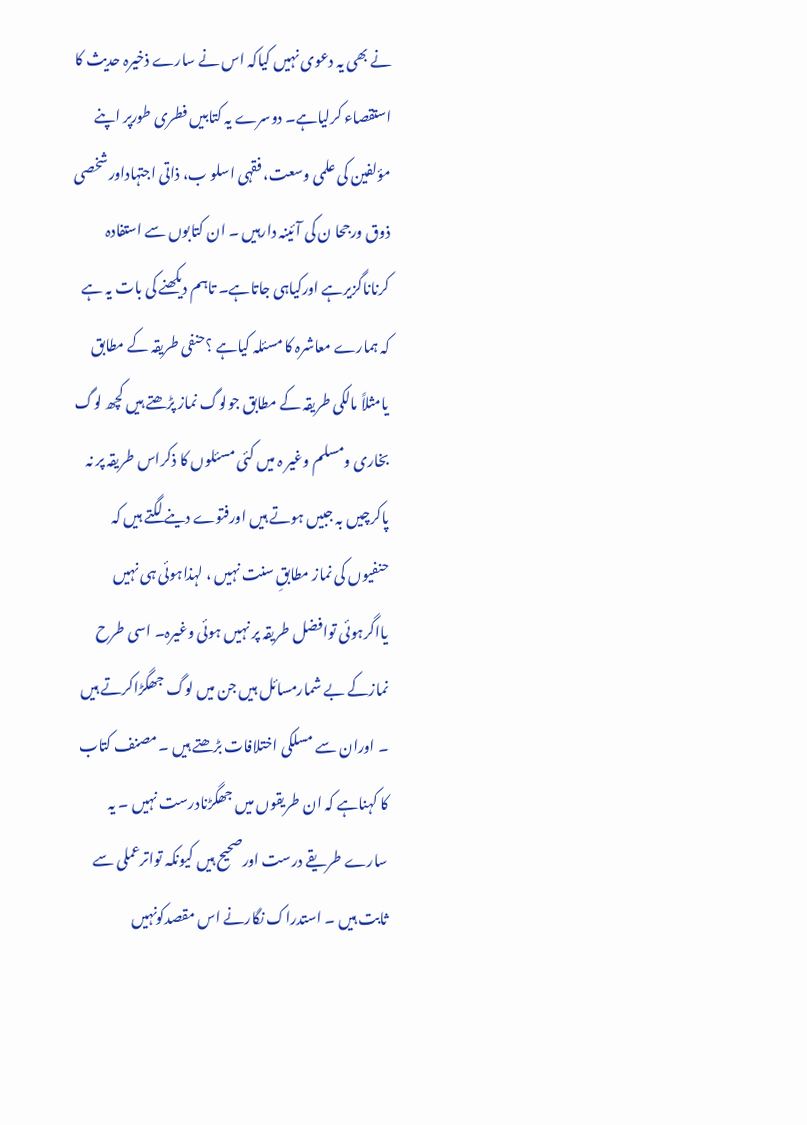نے بھی یہ دعوی نہیں کیاکہ اس نے سارے ذخیرہ حدیث کا استقصاء کرلیاہے۔ دوسرے یہ کتابیں فطری طورپر اپنے مؤلفین کی علمی وسعت، فقہی اسلو ب، ذاتی اجتہاداورشخصی ذوق ورجحا ن کی آئینہ دارہیں ۔ ان کتابوں سے استفادہ کرناناگزیرہے اورکیاہی جاتاہے۔ تاہم دیکھنے کی بات یہ ہے کہ ہمارے معاشرہ کا مسئلہ کیاہے ؟حنفی طریقہ کے مطابق یامثلاً مالکی طریقہ کے مطابق جولوگ نماز پڑھتے ہیں کچھ لوگ بخاری ومسلم وغیر ہ میں کئی مسئلوں کا ذکراس طریقہ پر نہ پاکرچیں بہ جبیں ہوتے ہیں اورفتوے دینے لگتے ہیں کہ حنفیوں کی نماز مطابقِ سنت نہیں ، لہذاہوئی ہی نہیں یااگرہوئی توافضل طریقہ پر نہیں ہوئی وغیرہ۔ اسی طرح نمازکے بے شمارمسائل ہیں جن میں لوگ جھگڑاکرتے ہیں ۔ اوران سے مسلکی اختلافات بڑھتے ہیں ۔ مصنف کتاب کا کہناہے کہ ان طریقوں میں جھگڑنادرست نہیں ۔ یہ سارے طریقے درست اورصحیح ہیں کیونکہ تواترعملی سے ثابت ہیں ۔ استدراک نگارنے اس مقصدکونہیں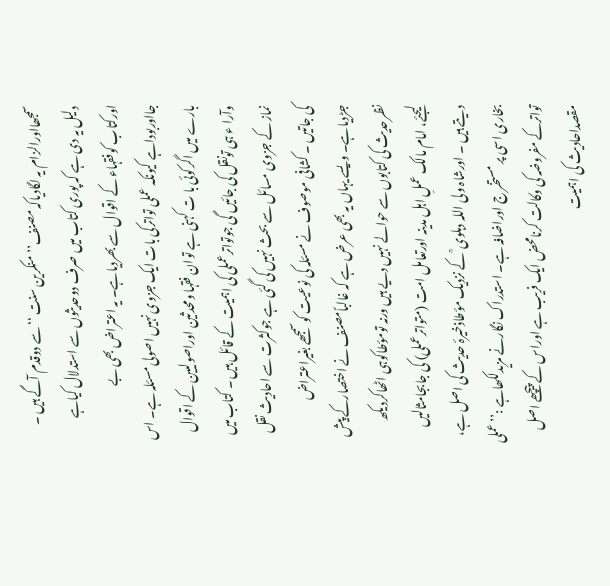سمجھااورالزام یہ لگادیاکہ مصنف’’منکرین سنت ‘‘سے دوقدم آگے ہیں ۔ دلیل یہ دی ہے کہ پوری کتاب میں صرف دوحدیثوں سے استدلال کیاہے اورکتاب کوفقہاء کے اقوال سے بھردیاہے۔ یہ اعتراض بھی بے جااوربوداہے کیونکہ عملی تواترکی بات ایک جزوی نہیں اصولی مسئلہ ہے۔ اس بارے میں اگرکوئی با ت کہنی ہے توان فقہا ومحدثین اوراصولیین کے اقوال وآرا ء ہی تونقل کی جائیں گی جوتواترعملی کی اہمیت کے قائل ہیں ۔ کتاب میں نماز کے جزوی مسائل سے بحث نہیں کی گئی ہے جوکثرت سے احادیث نقل کی جاتیں ۔ کشافی موصوف نے مسئلہ کی نوعیت کوسمجھے بغیراعتراض جڑدیاہے۔ ویسے یہاں یہ بھی عرض ہے کہ غالباًمصنف نے اختصارکے پیش نظرحدیث کی کتابوں سے حوالے نہیں دیے ہیں ورنہ تومؤطاکوہی اٹھاکردیکھ لیجئے، امام مالک عملِ اہل مدینہ اورتعامل امت (متواترعملی) کی جابجامثالیں دیتے ہیں ۔ اورشاہ ولی اللہ دہلوی ؒ کے نزدیک مؤطاذخیرۂ حدیث کی اصل ہے، بخاری اسی پر مستخر ج اوراضافہ ہے۔ استدراک نگارنے مزیدلکھاہے :’’عملی تواترکے مفروضہ کی وکالت کرنامحض ایک فریب ہے اوراس کے پیچھے اصل مقصداحادیث کی اہمیت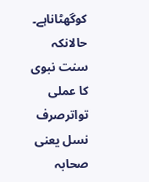کوگھٹاناہے۔ حالانکہ سنت نبوی کا عملی تواترصرف نسل یعنی صحابہ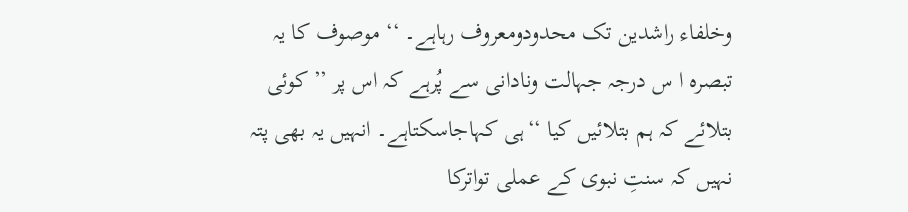وخلفاء راشدین تک محدودومعروف رہاہے۔ ‘‘ موصوف کا یہ تبصرہ ا س درجہ جہالت ونادانی سے پُرہے کہ اس پر ’’ کوئی بتلائے کہ ہم بتلائیں کیا ‘‘ہی کہاجاسکتاہے۔ انہیں یہ بھی پتہ نہیں کہ سنتِ نبوی کے عملی تواترکا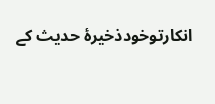انکارتوخودذخیرۂ حدیث کے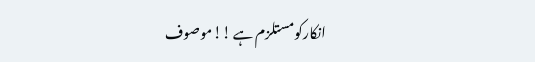انکارکومستلزم ہے !!موصوف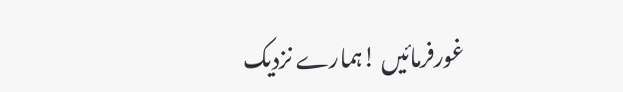غورفرمائیں !ہمارے نزدیک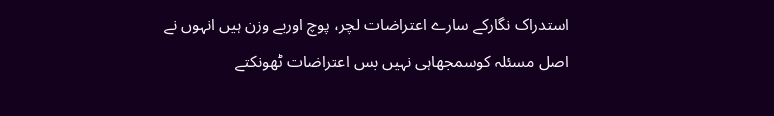استدراک نگارکے سارے اعتراضات لچر، پوچ اوربے وزن ہیں انہوں نے اصل مسئلہ کوسمجھاہی نہیں بس اعتراضات ٹھونکتے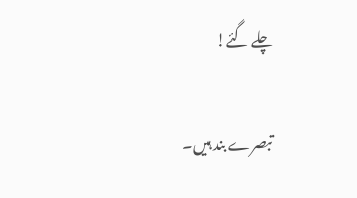چلے گئے!

تبصرے بند ہیں۔